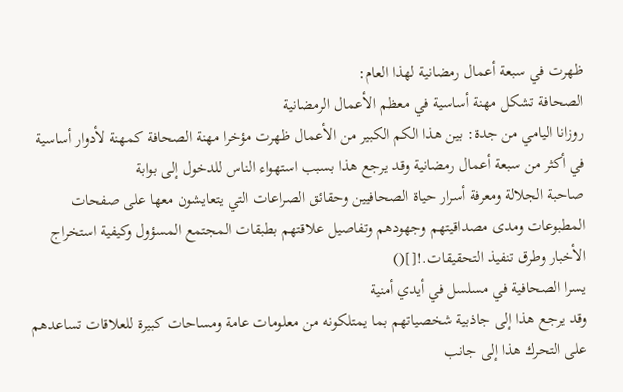ظهرت في سبعة أعمال رمضانية لهذا العام:
الصحافة تشكل مهنة أساسية في معظم الأعمال الرمضانية
روزانا اليامي من جدة: بين هذا الكم الكبير من الأعمال ظهرت مؤخرا مهنة الصحافة كمهنة لأدوار أساسية في أكثر من سبعة أعمال رمضانية وقد يرجع هذا بسبب استهواء الناس للدخول إلى بوابة
صاحبة الجلالة ومعرفة أسرار حياة الصحافيين وحقائق الصراعات التي يتعايشون معها على صفحات المطبوعات ومدى مصداقيتهم وجهودهم وتفاصيل علاقتهم بطبقات المجتمع المسؤول وكيفية استخراج الأخبار وطرق تنفيذ التحقيقات.![]()
يسرا الصحافية في مسلسل في أيدي أمنية
وقد يرجع هذا إلى جاذبية شخصياتهم بما يمتلكونه من معلومات عامة ومساحات كبيرة للعلاقات تساعدهم على التحرك هذا إلى جانب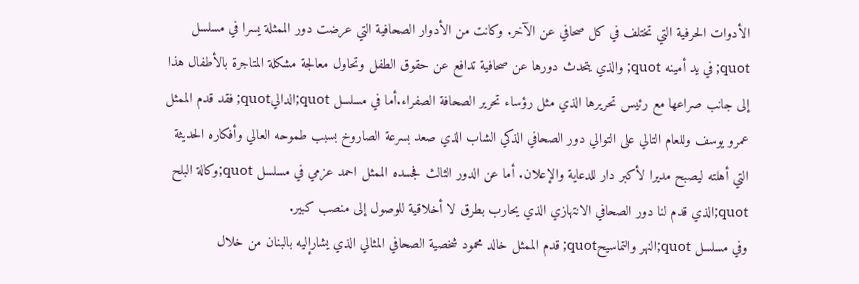الأدوات الحرفية التي تختلف في كل صحافي عن الآخر. وكانت من الأدوار الصحافية التي عرضت دور الممثلة يسرا في مسلسل quot; في يد أمينه quot; والذي يتحدث دورها عن صحافية تدافع عن حقوق الطفل وتحاول معالجة مشكلة المتاجرة بالأطفال هذا إلى جانب صراعها مع رئيس تحريرها الذي مثل رؤساء تحرير الصحافة الصفراء.أما في مسلسل quot;الداليquot; فقد قدم الممثل عمرو يوسف وللعام التالي على التوالي دور الصحافي الذكي الشاب الذي صعد بسرعة الصاروخ بسبب طموحه العالي وأفكاره الحديثة التي أهلته ليصبح مديرا لأكبر دار للدعاية والإعلان. أما عن الدور الثالث فجسده الممثل احمد عزمي في مسلسل quot;وكالة البلح quot;الذي قدم لنا دور الصحافي الانتهازي الذي يحارب بطرق لا أخلاقية للوصول إلى منصب كبير.
وفي مسلسل quot;النهر والتماسيحquot; قدم الممثل خالد محمود شخصية الصحافي المثالي الذي يشارإليه بالبنان من خلال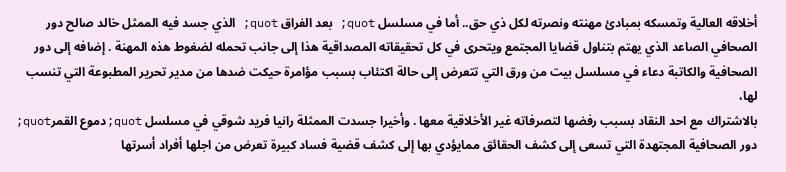أخلاقه العالية وتمسكه بمبادئ مهنته ونصرته لكل ذي حق.. أما في مسلسل quot; بعد الفراق quot; الذي جسد فيه الممثل خالد صالح دور الصحافي الصاعد الذي يهتم بتناول قضايا المجتمع ويتحرى في كل تحقيقاته المصداقية هذا إلى جانب تحمله لضغوط هذه المهنة . إضافه إلى دور الصحافية والكاتبة دعاء في مسلسل بيت من ورق التي تتعرض إلى حالة اكتئاب بسبب مؤامرة حيكت ضدها من مدير تحرير المطبوعة التي تنسب لها،
بالاشتراك مع احد النقاد بسبب رفضها لتصرفاته غير الأخلاقية معها . وأخيرا جسدت الممثلة رانيا فريد شوقي في مسلسل quot;دموع القمرquot; دور الصحافية المجتهدة التي تسعى إلى كشف الحقائق ممايؤدي بها إلى كشف قضية فساد كبيرة تعرض من اجلها أفراد أسرتها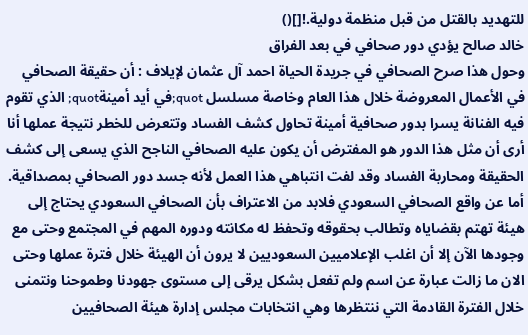للتهديد بالقتل من قبل منظمة دولية.![]()
خالد صالح يؤدي دور صحافي في بعد الفراق
وحول هذا صرح الصحافي في جريدة الحياة احمد آل عثمان لإيلاف : أن حقيقة الصحافي في الأعمال المعروضة خلال هذا العام وخاصة مسلسل quot;في أيد أمينةquot; الذي تقوم فيه الفنانة يسرا بدور صحافية أمينة تحاول كشف الفساد وتتعرض للخطر نتيجة عملها أنا أرى أن مثل هذا الدور هو المفترض أن يكون عليه الصحافي الناجح الذي يسعى إلى كشف الحقيقة ومحاربة الفساد وقد لفت انتباهي هذا العمل لأنه جسد دور الصحافي بمصداقية.
أما عن واقع الصحافي السعودي فلابد من الاعتراف بأن الصحافي السعودي يحتاج إلى هيئة تهتم بقضاياه وتطالب بحقوقه وتحفظ له مكانته ودوره المهم في المجتمع وحتى مع وجودها الآن إلا أن اغلب الإعلاميين السعوديين لا يرون أن الهيئة خلال فترة عملها وحتى الان ما زالت عبارة عن اسم ولم تفعل بشكل يرقى إلى مستوى جهودنا وطموحنا ونتمنى خلال الفترة القادمة التي ننتظرها وهي انتخابات مجلس إدارة هيئة الصحافيين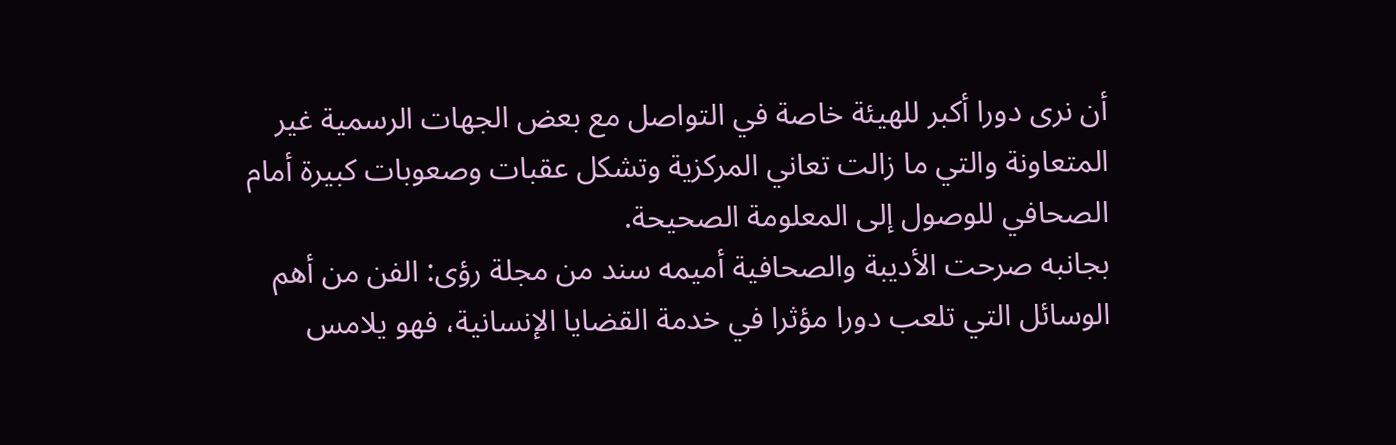أن نرى دورا أكبر للهيئة خاصة في التواصل مع بعض الجهات الرسمية غير المتعاونة والتي ما زالت تعاني المركزية وتشكل عقبات وصعوبات كبيرة أمام الصحافي للوصول إلى المعلومة الصحيحة.
بجانبه صرحت الأديبة والصحافية أميمه سند من مجلة رؤى: الفن من أهم الوسائل التي تلعب دورا مؤثرا في خدمة القضايا الإنسانية، فهو يلامس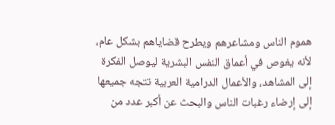هموم الناس ومشاعرهم ويطرح قضاياهم بشكل عام، لأنه يغوص في أعماق النفس البشرية ليوصل الفكرة إلى المشاهد، والأعمال الدرامية العربية تتجه جميعها إلى إرضاء رغبات الناس والبحث عن أكبر عدد من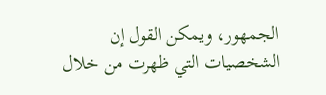الجمهور، ويمكن القول إن الشخصيات التي ظهرت من خلال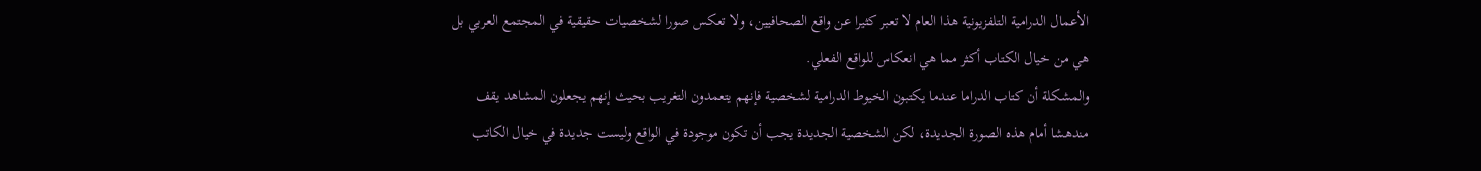الأعمال الدرامية التلفزيونية هذا العام لا تعبر كثيرا عن واقع الصحافيين، ولا تعكس صورا لشخصيات حقيقية في المجتمع العربي بل هي من خيال الكتاب أكثر مما هي انعكاس للواقع الفعلي.
والمشكلة أن كتاب الدراما عندما يكتبون الخيوط الدرامية لشخصية فإنهم يتعمدون التغريب بحيث إنهم يجعلون المشاهد يقف مندهشا أمام هذه الصورة الجديدة، لكن الشخصية الجديدة يجب أن تكون موجودة في الواقع وليست جديدة في خيال الكاتب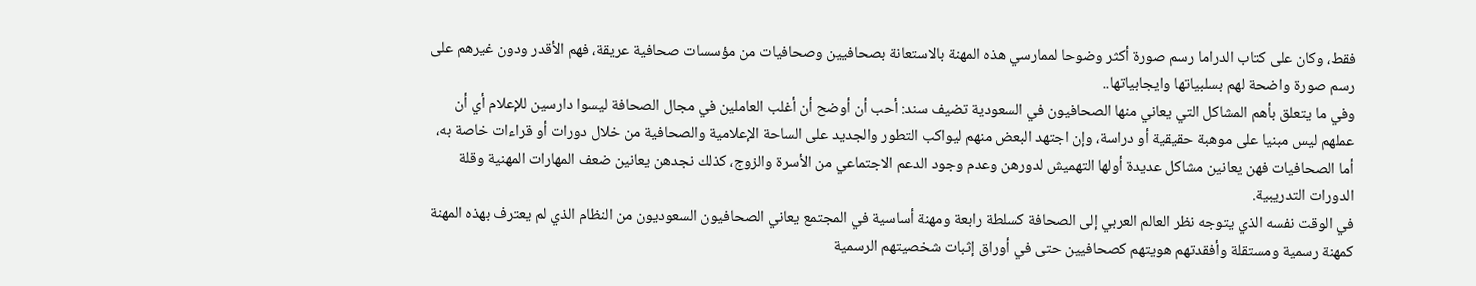فقط، وكان على كتاب الدراما رسم صورة أكثر وضوحا لممارسي هذه المهنة بالاستعانة بصحافيين وصحافيات من مؤسسات صحافية عريقة، فهم الأقدر ودون غيرهم على رسم صورة واضحة لهم بسلبياتها وايجابياتها..
وفي ما يتعلق بأهم المشاكل التي يعاني منها الصحافيون في السعودية تضيف سند: أحب أن أوضح أن أغلب العاملين في مجال الصحافة ليسوا دارسين للإعلام أي أن عملهم ليس مبنيا على موهبة حقيقية أو دراسة، وإن اجتهد البعض منهم ليواكب التطور والجديد على الساحة الإعلامية والصحافية من خلال دورات أو قراءات خاصة به، أما الصحافيات فهن يعانين مشاكل عديدة أولها التهميش لدورهن وعدم وجود الدعم الاجتماعي من الأسرة والزوج، كذلك نجدهن يعانين ضعف المهارات المهنية وقلة الدورات التدريبية.
في الوقت نفسه الذي يتوجه نظر العالم العربي إلى الصحافة كسلطة رابعة ومهنة أساسية في المجتمع يعاني الصحافيون السعوديون من النظام الذي لم يعترف بهذه المهنة كمهنة رسمية ومستقلة وأفقدتهم هويتهم كصحافيين حتى في أوراق إثبات شخصيتهم الرسمية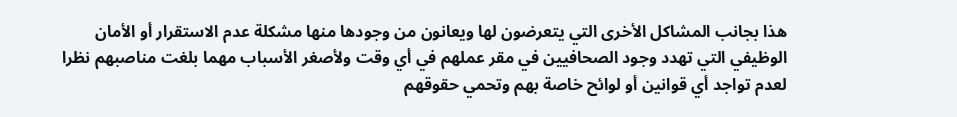هذا بجانب المشاكل الأخرى التي يتعرضون لها ويعانون من وجودها منها مشكلة عدم الاستقرار أو الأمان الوظيفي التي تهدد وجود الصحافيين في مقر عملهم في أي وقت ولأصغر الأسباب مهما بلغت مناصبهم نظرا لعدم تواجد أي قوانين أو لوائح خاصة بهم وتحمي حقوقهم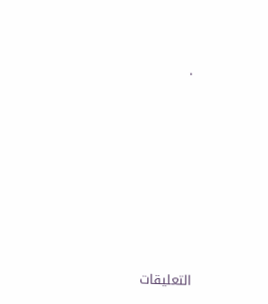.













التعليقات